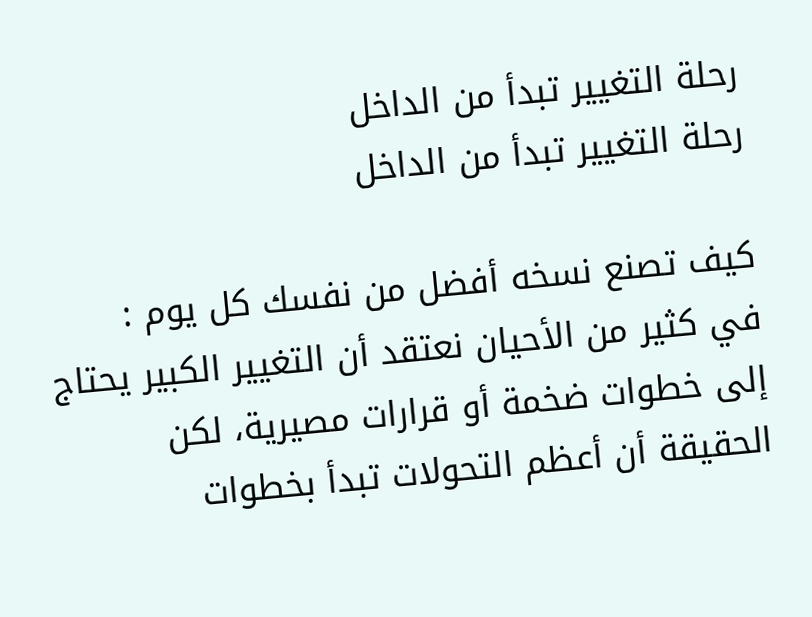رحلة التغيير تبدأ من الداخل
رحلة التغيير تبدأ من الداخل

كيف تصنع نسخه أفضل من نفسك كل يوم :
في كثير من الأحيان نعتقد أن التغيير الكبير يحتاج إلى خطوات ضخمة أو قرارات مصيرية، لكن الحقيقة أن أعظم التحولات تبدأ بخطوات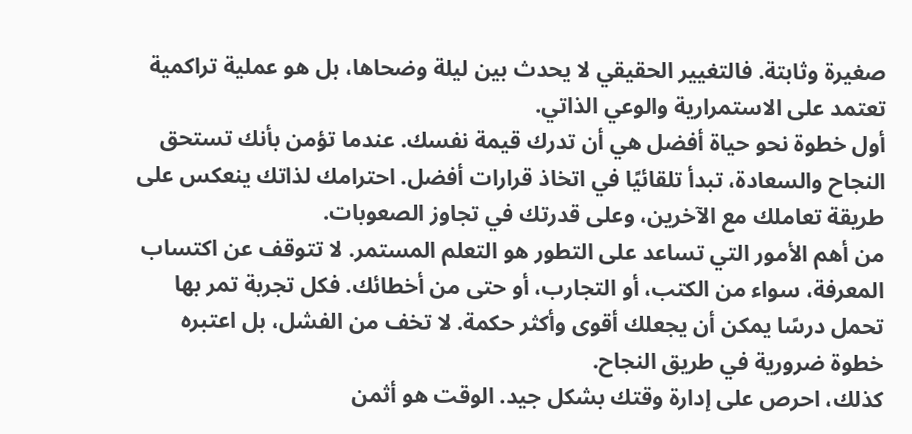صغيرة وثابتة. فالتغيير الحقيقي لا يحدث بين ليلة وضحاها، بل هو عملية تراكمية تعتمد على الاستمرارية والوعي الذاتي.
أول خطوة نحو حياة أفضل هي أن تدرك قيمة نفسك. عندما تؤمن بأنك تستحق النجاح والسعادة، تبدأ تلقائيًا في اتخاذ قرارات أفضل. احترامك لذاتك ينعكس على طريقة تعاملك مع الآخرين، وعلى قدرتك في تجاوز الصعوبات.
من أهم الأمور التي تساعد على التطور هو التعلم المستمر. لا تتوقف عن اكتساب المعرفة، سواء من الكتب، أو التجارب، أو حتى من أخطائك. فكل تجربة تمر بها تحمل درسًا يمكن أن يجعلك أقوى وأكثر حكمة. لا تخف من الفشل، بل اعتبره خطوة ضرورية في طريق النجاح.
كذلك، احرص على إدارة وقتك بشكل جيد. الوقت هو أثمن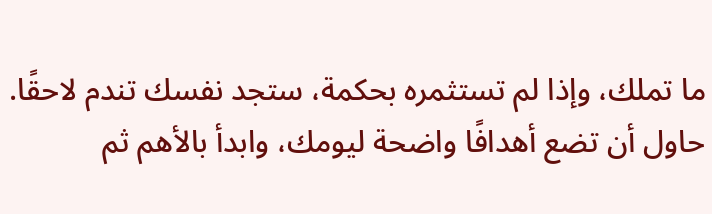ما تملك، وإذا لم تستثمره بحكمة، ستجد نفسك تندم لاحقًا. حاول أن تضع أهدافًا واضحة ليومك، وابدأ بالأهم ثم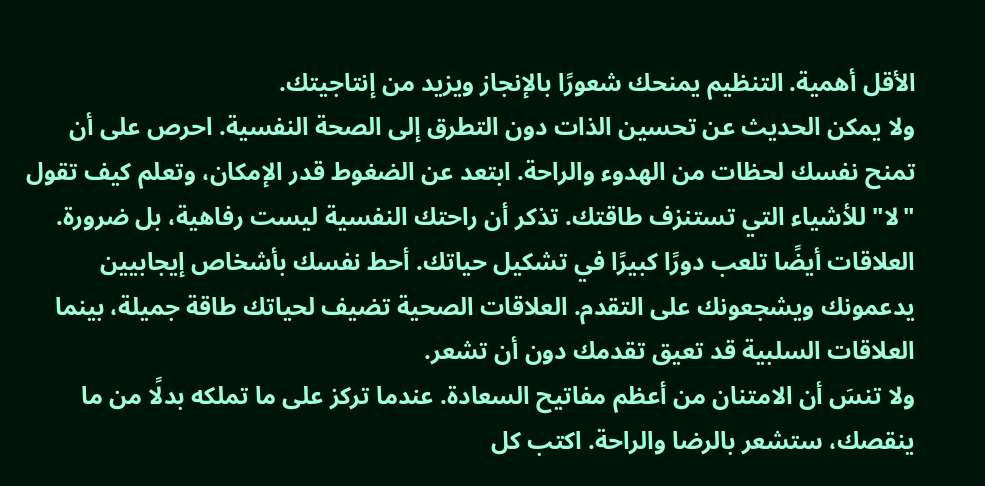الأقل أهمية. التنظيم يمنحك شعورًا بالإنجاز ويزيد من إنتاجيتك.
ولا يمكن الحديث عن تحسين الذات دون التطرق إلى الصحة النفسية. احرص على أن تمنح نفسك لحظات من الهدوء والراحة. ابتعد عن الضغوط قدر الإمكان، وتعلم كيف تقول "لا" للأشياء التي تستنزف طاقتك. تذكر أن راحتك النفسية ليست رفاهية، بل ضرورة.
العلاقات أيضًا تلعب دورًا كبيرًا في تشكيل حياتك. أحط نفسك بأشخاص إيجابيين يدعمونك ويشجعونك على التقدم. العلاقات الصحية تضيف لحياتك طاقة جميلة، بينما العلاقات السلبية قد تعيق تقدمك دون أن تشعر.
ولا تنسَ أن الامتنان من أعظم مفاتيح السعادة. عندما تركز على ما تملكه بدلًا من ما ينقصك، ستشعر بالرضا والراحة. اكتب كل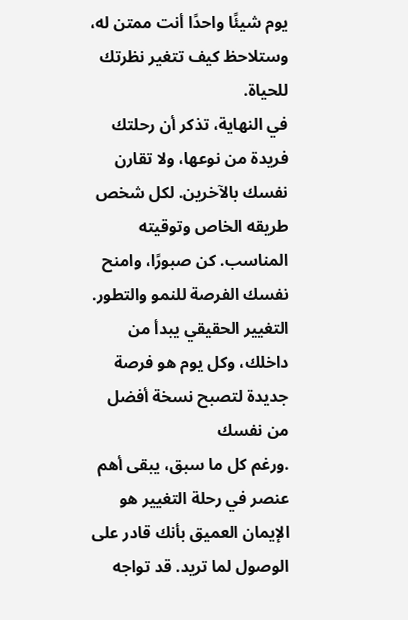يوم شيئًا واحدًا أنت ممتن له، وستلاحظ كيف تتغير نظرتك للحياة.
في النهاية، تذكر أن رحلتك فريدة من نوعها، ولا تقارن نفسك بالآخرين. لكل شخص طريقه الخاص وتوقيته المناسب. كن صبورًا، وامنح نفسك الفرصة للنمو والتطور. التغيير الحقيقي يبدأ من داخلك، وكل يوم هو فرصة جديدة لتصبح نسخة أفضل من نفسك
.ورغم كل ما سبق، يبقى أهم عنصر في رحلة التغيير هو الإيمان العميق بأنك قادر على الوصول لما تريد. قد تواجه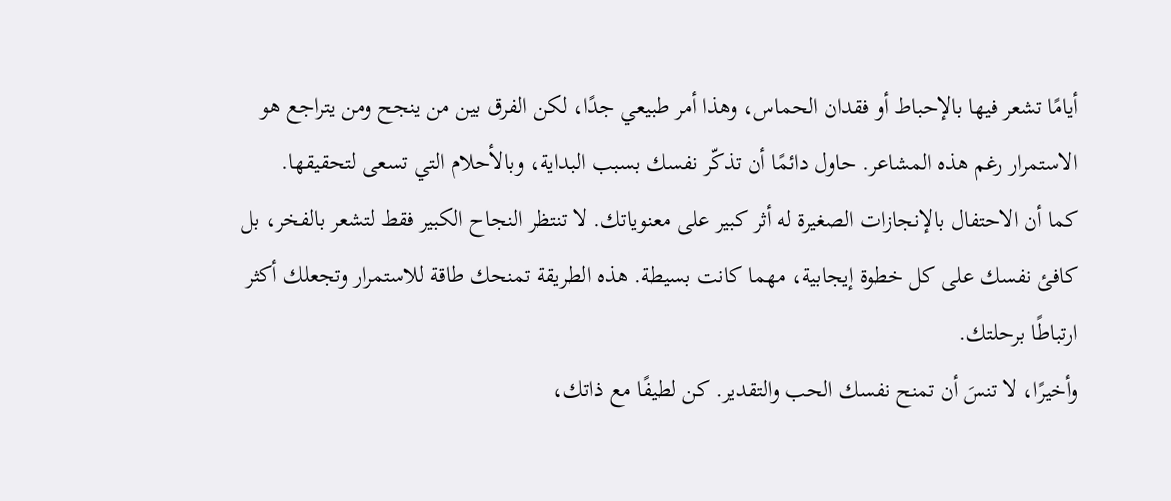أيامًا تشعر فيها بالإحباط أو فقدان الحماس، وهذا أمر طبيعي جدًا، لكن الفرق بين من ينجح ومن يتراجع هو الاستمرار رغم هذه المشاعر. حاول دائمًا أن تذكّر نفسك بسبب البداية، وبالأحلام التي تسعى لتحقيقها.
كما أن الاحتفال بالإنجازات الصغيرة له أثر كبير على معنوياتك. لا تنتظر النجاح الكبير فقط لتشعر بالفخر، بل كافئ نفسك على كل خطوة إيجابية، مهما كانت بسيطة. هذه الطريقة تمنحك طاقة للاستمرار وتجعلك أكثر ارتباطًا برحلتك.
وأخيرًا، لا تنسَ أن تمنح نفسك الحب والتقدير. كن لطيفًا مع ذاتك،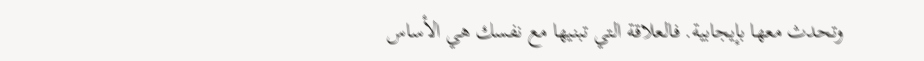وتحدث معها بإيجابية. فالعلاقة التي تبنيها مع نفسك هي الأساس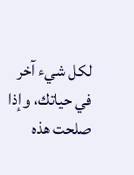لكل شيء آخر في حياتك، وإذا صلحت هذه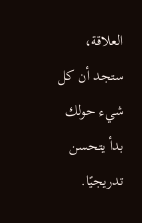العلاقة، ستجد أن كل شيء حولك بدأ يتحسن تدريجيًا.